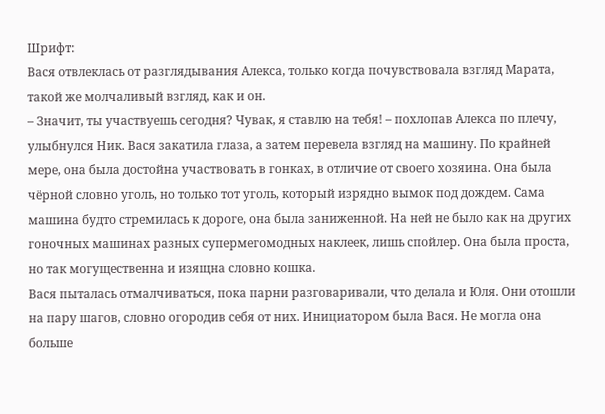Шрифт:
Вася отвлеклась от разглядывания Алекса, только когда почувствовала взгляд Марата, такой же молчаливый взгляд, как и он.
– Значит, ты участвуешь сегодня? Чувак, я ставлю на тебя! – похлопав Алекса по плечу, улыбнулся Ник. Вася закатила глаза, а затем перевела взгляд на машину. По крайней мере, она была достойна участвовать в гонках, в отличие от своего хозяина. Она была чёрной словно уголь, но только тот уголь, который изрядно вымок под дождем. Сама машина будто стремилась к дороге, она была заниженной. На ней не было как на других гоночных машинах разных супермегомодных наклеек, лишь спойлер. Она была проста, но так могущественна и изящна словно кошка.
Вася пыталась отмалчиваться, пока парни разговаривали, что делала и Юля. Они отошли на пару шагов, словно огородив себя от них. Инициатором была Вася. Не могла она больше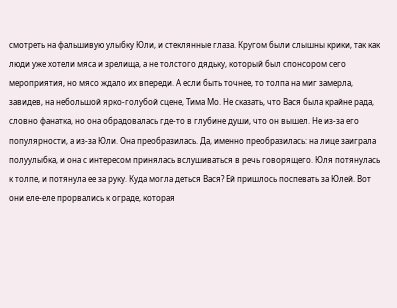смотреть на фальшивую улыбку Юли, и стеклянные глаза. Кругом были слышны крики, так как люди уже хотели мяса и зрелища, а не толстого дядьку, который был спонсором сего мероприятия, но мясо ждало их впереди. А если быть точнее, то толпа на миг замерла, завидев, на небольшой ярко-голубой сцене, Тима Мо. Не сказать, что Вася была крайне рада, словно фанатка, но она обрадовалась где-то в глубине души, что он вышел. Не из-за его популярности, а из-за Юли. Она преобразилась. Да, именно преобразилась: на лице заиграла полуулыбка, и она с интересом принялась вслушиваться в речь говорящего. Юля потянулась к толпе, и потянула ее за руку. Куда могла деться Вася? Ей пришлось поспевать за Юлей. Вот они еле-еле прорвались к ограде, которая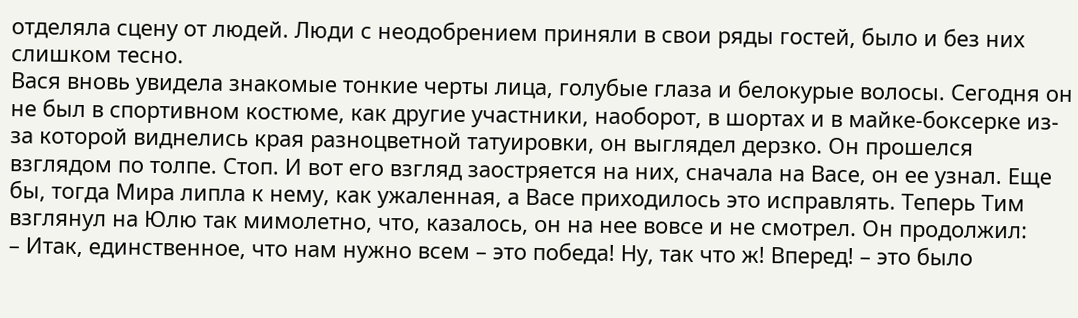отделяла сцену от людей. Люди с неодобрением приняли в свои ряды гостей, было и без них слишком тесно.
Вася вновь увидела знакомые тонкие черты лица, голубые глаза и белокурые волосы. Сегодня он не был в спортивном костюме, как другие участники, наоборот, в шортах и в майке-боксерке из-за которой виднелись края разноцветной татуировки, он выглядел дерзко. Он прошелся взглядом по толпе. Стоп. И вот его взгляд заостряется на них, сначала на Васе, он ее узнал. Еще бы, тогда Мира липла к нему, как ужаленная, а Васе приходилось это исправлять. Теперь Тим взглянул на Юлю так мимолетно, что, казалось, он на нее вовсе и не смотрел. Он продолжил:
– Итак, единственное, что нам нужно всем – это победа! Ну, так что ж! Вперед! – это было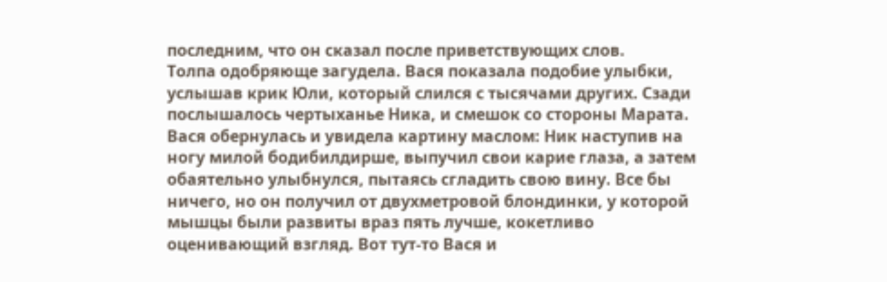последним, что он сказал после приветствующих слов.
Толпа одобряюще загудела. Вася показала подобие улыбки, услышав крик Юли, который слился с тысячами других. Сзади послышалось чертыханье Ника, и смешок со стороны Марата. Вася обернулась и увидела картину маслом: Ник наступив на ногу милой бодибилдирше, выпучил свои карие глаза, а затем обаятельно улыбнулся, пытаясь сгладить свою вину. Все бы ничего, но он получил от двухметровой блондинки, у которой мышцы были развиты враз пять лучше, кокетливо оценивающий взгляд. Вот тут-то Вася и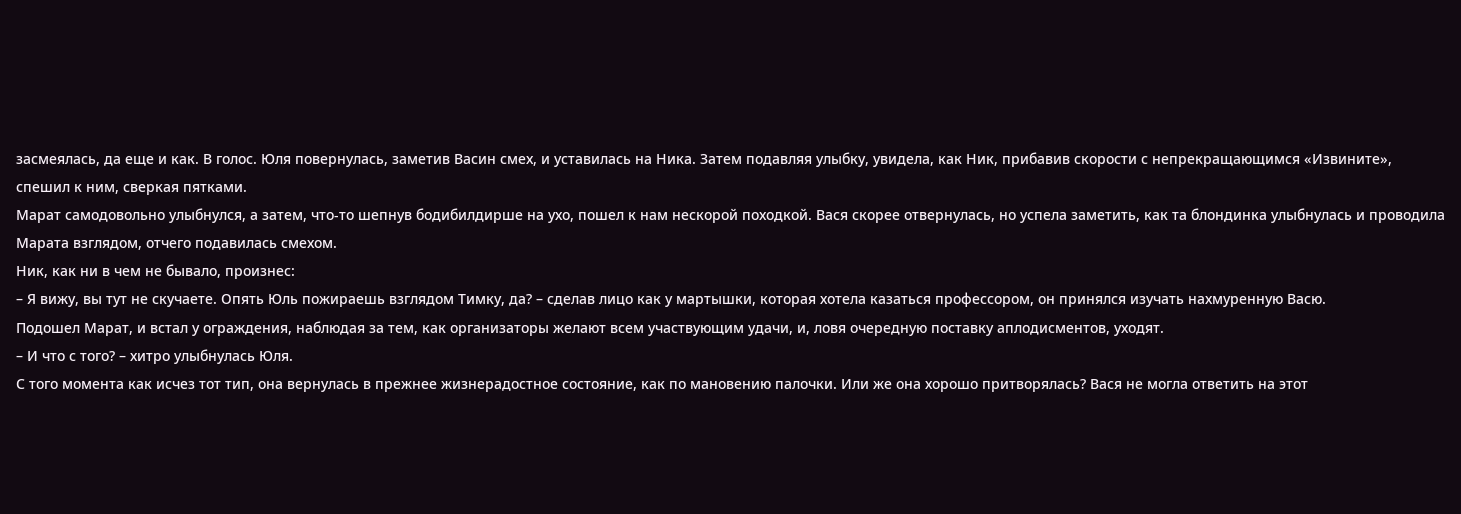засмеялась, да еще и как. В голос. Юля повернулась, заметив Васин смех, и уставилась на Ника. Затем подавляя улыбку, увидела, как Ник, прибавив скорости с непрекращающимся «Извините», спешил к ним, сверкая пятками.
Марат самодовольно улыбнулся, а затем, что-то шепнув бодибилдирше на ухо, пошел к нам нескорой походкой. Вася скорее отвернулась, но успела заметить, как та блондинка улыбнулась и проводила Марата взглядом, отчего подавилась смехом.
Ник, как ни в чем не бывало, произнес:
– Я вижу, вы тут не скучаете. Опять Юль пожираешь взглядом Тимку, да? – сделав лицо как у мартышки, которая хотела казаться профессором, он принялся изучать нахмуренную Васю.
Подошел Марат, и встал у ограждения, наблюдая за тем, как организаторы желают всем участвующим удачи, и, ловя очередную поставку аплодисментов, уходят.
– И что с того? – хитро улыбнулась Юля.
С того момента как исчез тот тип, она вернулась в прежнее жизнерадостное состояние, как по мановению палочки. Или же она хорошо притворялась? Вася не могла ответить на этот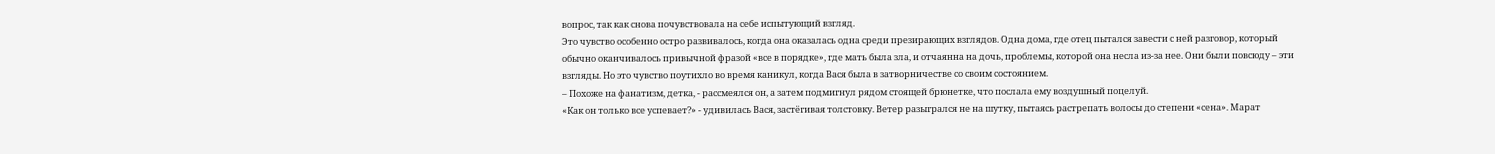вопрос, так как снова почувствовала на себе испытующий взгляд.
Это чувство особенно остро развивалось, когда она оказалась одна среди презирающих взглядов. Одна дома, где отец пытался завести с ней разговор, который обычно оканчивалось привычной фразой «все в порядке», где мать была зла, и отчаянна на дочь, проблемы, которой она несла из-за нее. Они были повсюду – эти взгляды. Но это чувство поутихло во время каникул, когда Вася была в затворничестве со своим состоянием.
– Похоже на фанатизм, детка, - рассмеялся он, а затем подмигнул рядом стоящей брюнетке, что послала ему воздушный поцелуй.
«Как он только все успевает?» - удивилась Вася, застёгивая толстовку. Ветер разыгрался не на шутку, пытаясь растрепать волосы до степени «сена». Марат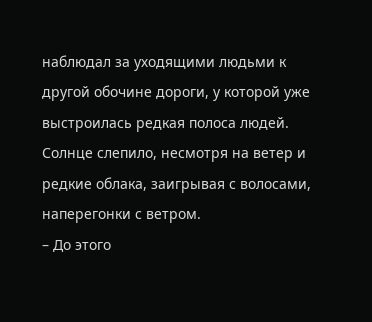наблюдал за уходящими людьми к другой обочине дороги, у которой уже выстроилась редкая полоса людей.
Солнце слепило, несмотря на ветер и редкие облака, заигрывая с волосами, наперегонки с ветром.
– До этого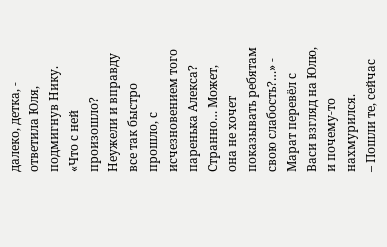далеко, детка, - ответила Юля, подмигнув Нику.
«Что с ней произошло? Неужели и вправду все так быстро прошло, с исчезновением того паренька Алекса? Странно… Может, она не хочет показывать ребятам свою слабость?…» - Марат перевёл с Васи взгляд на Юлю, и почему-то нахмурился.
– Пошли те, сейчас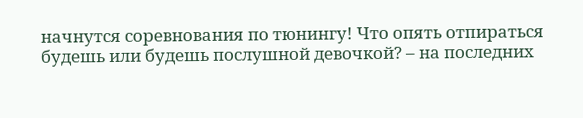начнутся соревнования по тюнингу! Что опять отпираться будешь или будешь послушной девочкой? – на последних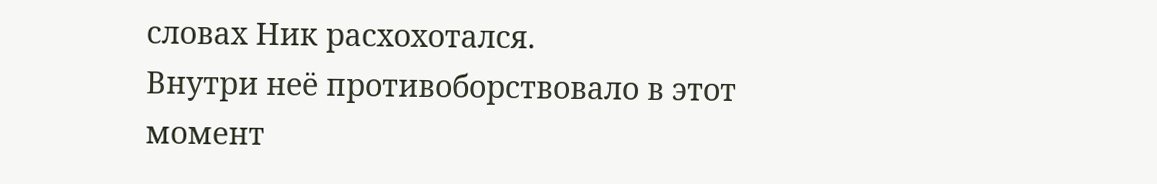словах Ник расхохотался.
Внутри неё противоборствовало в этот момент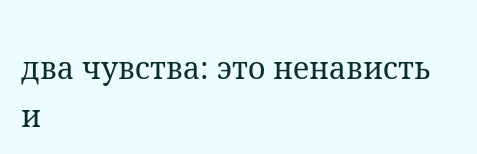два чувства: это ненависть и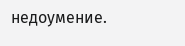недоумение.